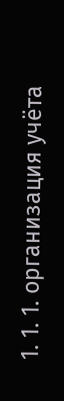1. 1. 1. организация учёта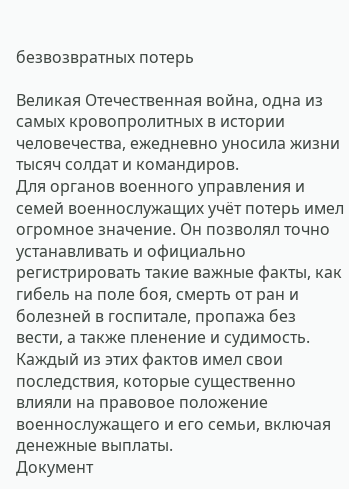безвозвратных потерь

Великая Отечественная война, одна из самых кровопролитных в истории человечества, ежедневно уносила жизни тысяч солдат и командиров.
Для органов военного управления и семей военнослужащих учёт потерь имел огромное значение. Он позволял точно устанавливать и официально регистрировать такие важные факты, как гибель на поле боя, смерть от ран и болезней в госпитале, пропажа без вести, а также пленение и судимость. Каждый из этих фактов имел свои последствия, которые существенно влияли на правовое положение военнослужащего и его семьи, включая денежные выплаты.
Документ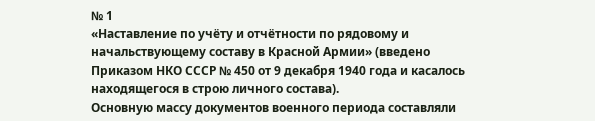№ 1
«Наставление по учёту и отчётности по рядовому и начальствующему составу в Красной Армии» (введено Приказом НКО СССР № 450 от 9 декабря 1940 года и касалось находящегося в строю личного состава).
Основную массу документов военного периода составляли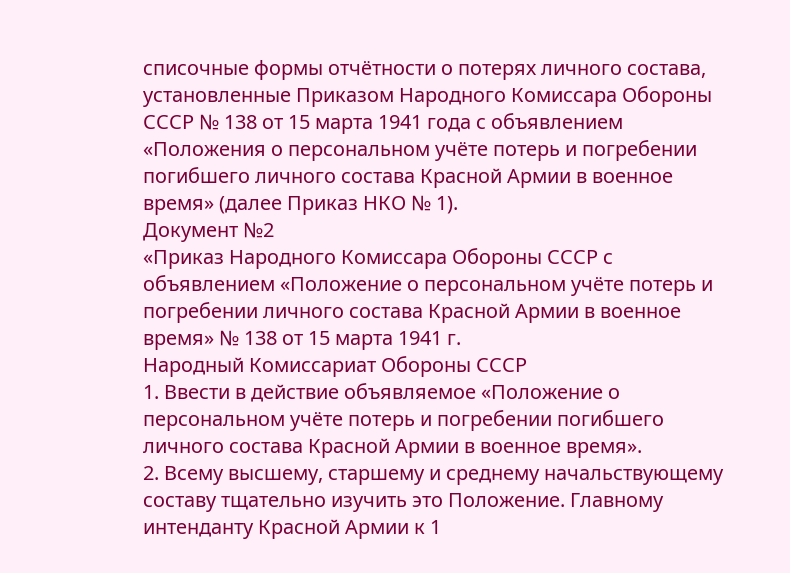списочные формы отчётности о потерях личного состава, установленные Приказом Народного Комиссара Обороны СССР № 138 от 15 марта 1941 года с объявлением «Положения о персональном учёте потерь и погребении погибшего личного состава Красной Армии в военное время» (далее Приказ НКО № 1).
Документ №2
«Приказ Народного Комиссара Обороны СССР с объявлением «Положение о персональном учёте потерь и погребении личного состава Красной Армии в военное время» № 138 от 15 марта 1941 г.
Народный Комиссариат Обороны СССР
1. Ввести в действие объявляемое «Положение о персональном учёте потерь и погребении погибшего личного состава Красной Армии в военное время».
2. Всему высшему, старшему и среднему начальствующему составу тщательно изучить это Положение. Главному интенданту Красной Армии к 1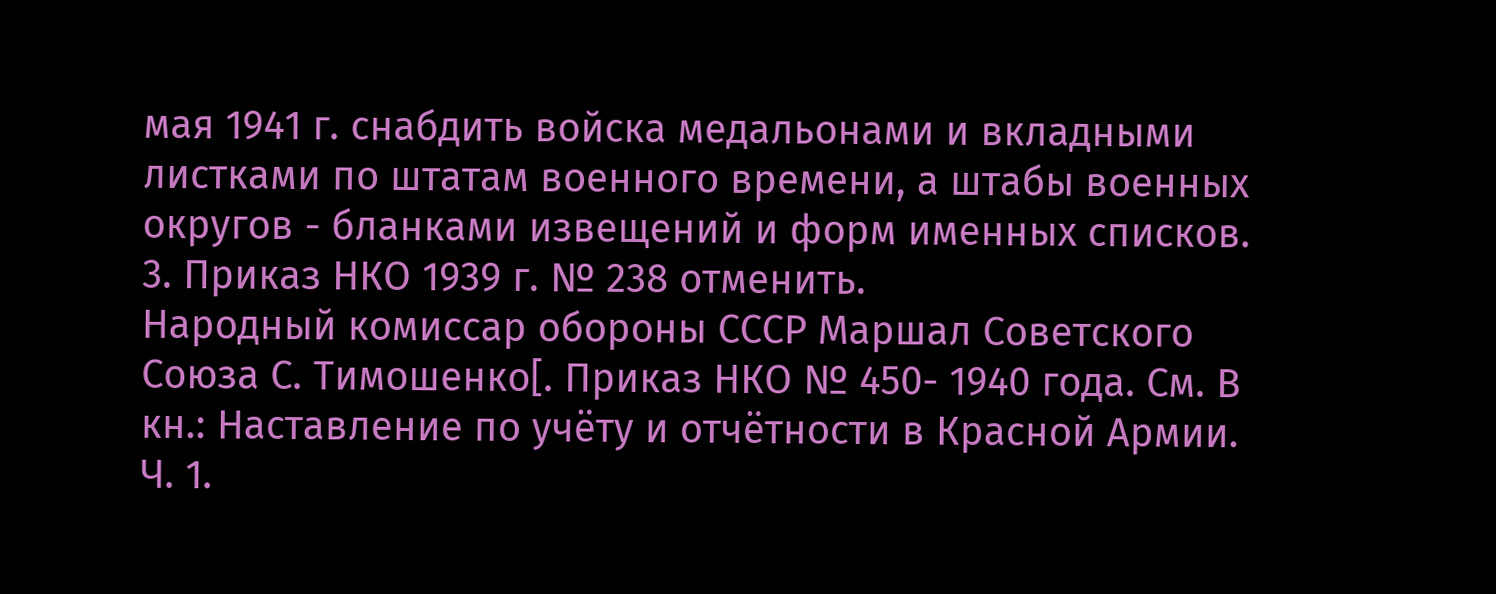мая 1941 г. снабдить войска медальонами и вкладными листками по штатам военного времени, а штабы военных округов - бланками извещений и форм именных списков.
3. Приказ НКО 1939 г. № 238 отменить.
Народный комиссар обороны СССР Маршал Советского Союза С. Тимошенко[. Приказ НКО № 450- 1940 года. См. В кн.: Наставление по учёту и отчётности в Красной Армии. Ч. 1.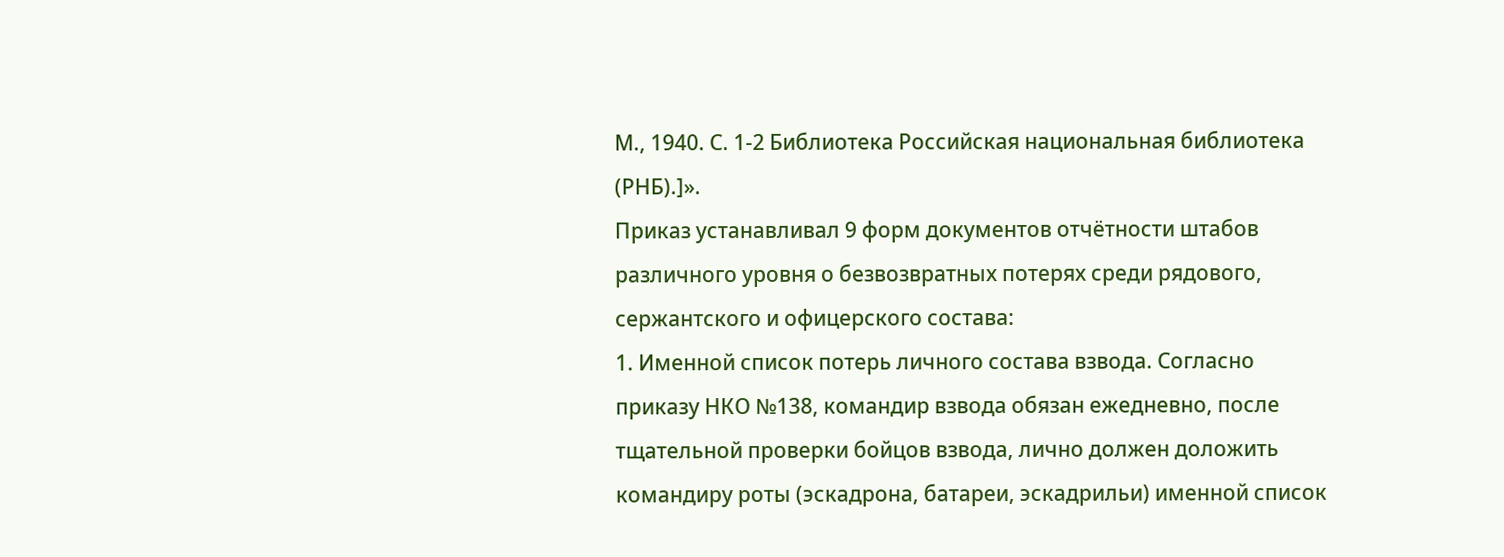М., 1940. С. 1-2 Библиотека Российская национальная библиотека (РНБ).]».
Приказ устанавливал 9 форм документов отчётности штабов различного уровня о безвозвратных потерях среди рядового, сержантского и офицерского состава:
1. Именной список потерь личного состава взвода. Согласно приказу НКО №138, командир взвода обязан ежедневно, после тщательной проверки бойцов взвода, лично должен доложить командиру роты (эскадрона, батареи, эскадрильи) именной список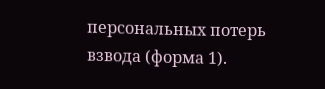персональных потерь взвода (форма 1).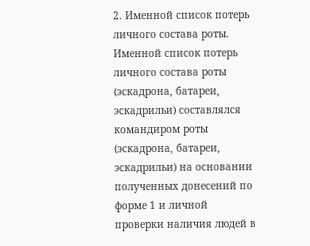2. Именной список потерь личного состава роты. Именной список потерь личного состава роты (эскадрона, батареи, эскадрильи) составлялся командиром роты (эскадрона, батареи, эскадрильи) на основании полученных донесений по форме 1 и личной проверки наличия людей в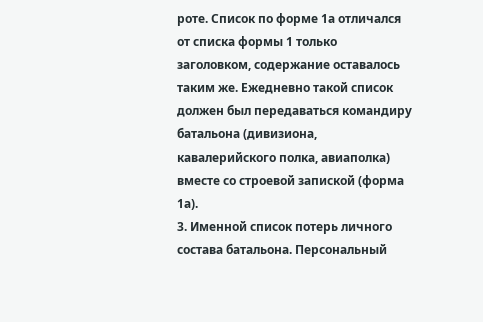роте. Список по форме 1а отличался от списка формы 1 только заголовком, содержание оставалось таким же. Ежедневно такой список должен был передаваться командиру батальона (дивизиона, кавалерийского полка, авиаполка) вместе со строевой запиской (форма 1а).
3. Именной список потерь личного состава батальона. Персональный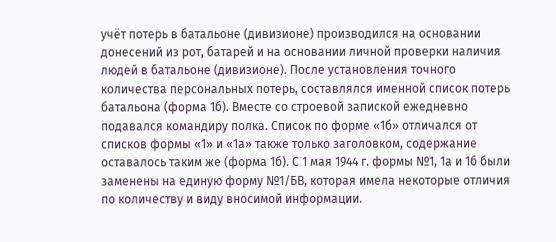учёт потерь в батальоне (дивизионе) производился на основании донесений из рот, батарей и на основании личной проверки наличия людей в батальоне (дивизионе). После установления точного количества персональных потерь, составлялся именной список потерь батальона (форма 1б). Вместе со строевой запиской ежедневно подавался командиру полка. Список по форме «1б» отличался от списков формы «1» и «1а» также только заголовком, содержание оставалось таким же (форма 1б). С 1 мая 1944 г. формы №1, 1а и 1б были заменены на единую форму №1/БВ, которая имела некоторые отличия по количеству и виду вносимой информации.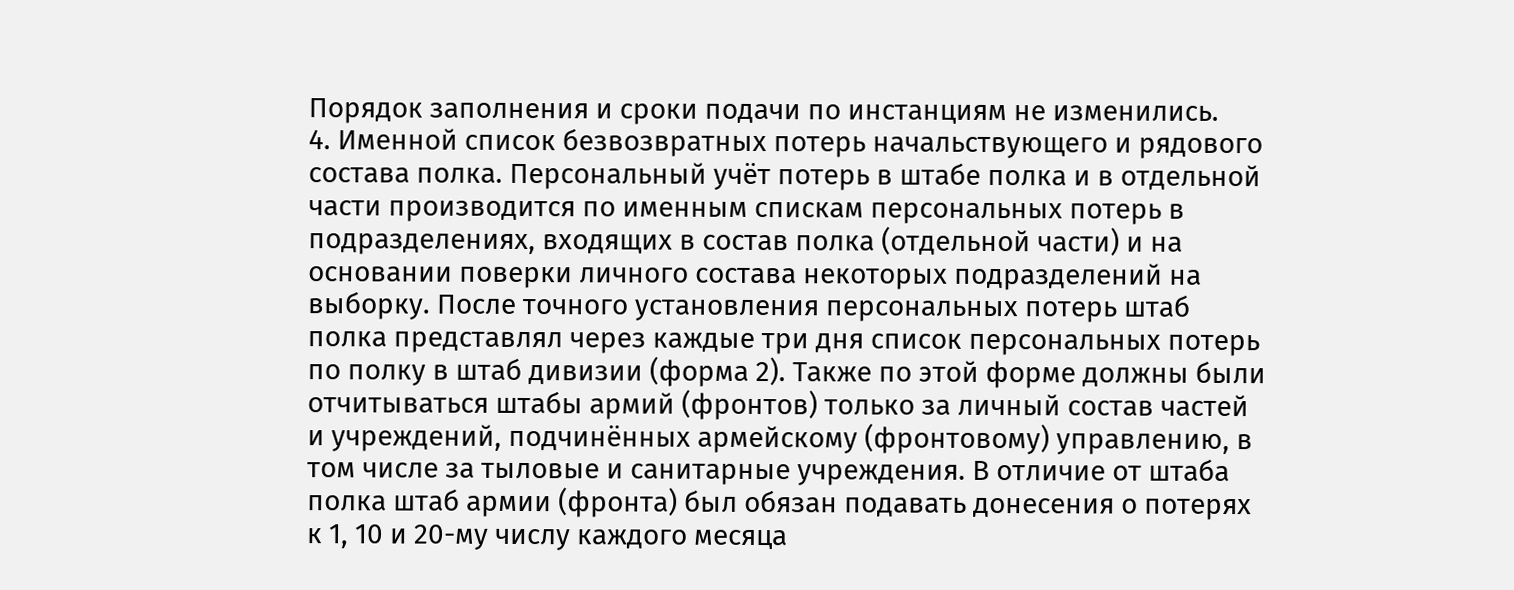Порядок заполнения и сроки подачи по инстанциям не изменились.
4. Именной список безвозвратных потерь начальствующего и рядового состава полка. Персональный учёт потерь в штабе полка и в отдельной части производится по именным спискам персональных потерь в подразделениях, входящих в состав полка (отдельной части) и на основании поверки личного состава некоторых подразделений на выборку. После точного установления персональных потерь штаб полка представлял через каждые три дня список персональных потерь по полку в штаб дивизии (форма 2). Также по этой форме должны были отчитываться штабы армий (фронтов) только за личный состав частей и учреждений, подчинённых армейскому (фронтовому) управлению, в том числе за тыловые и санитарные учреждения. В отличие от штаба полка штаб армии (фронта) был обязан подавать донесения о потерях к 1, 10 и 20-му числу каждого месяца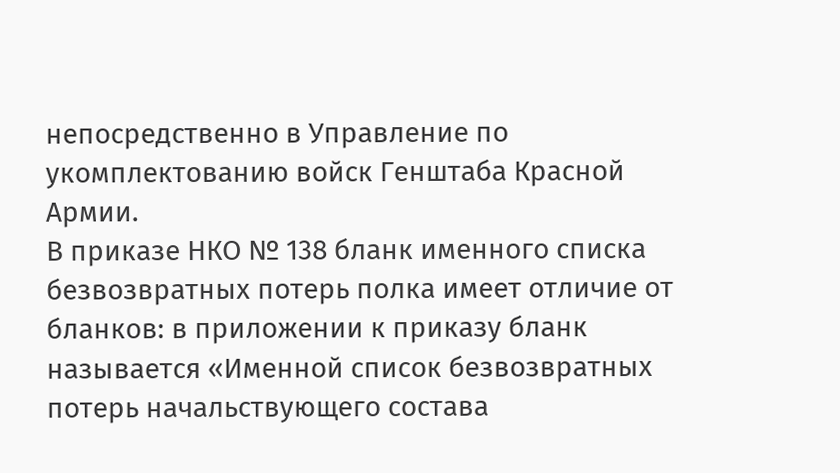непосредственно в Управление по укомплектованию войск Генштаба Красной Армии.
В приказе НКО № 138 бланк именного списка безвозвратных потерь полка имеет отличие от бланков: в приложении к приказу бланк называется «Именной список безвозвратных потерь начальствующего состава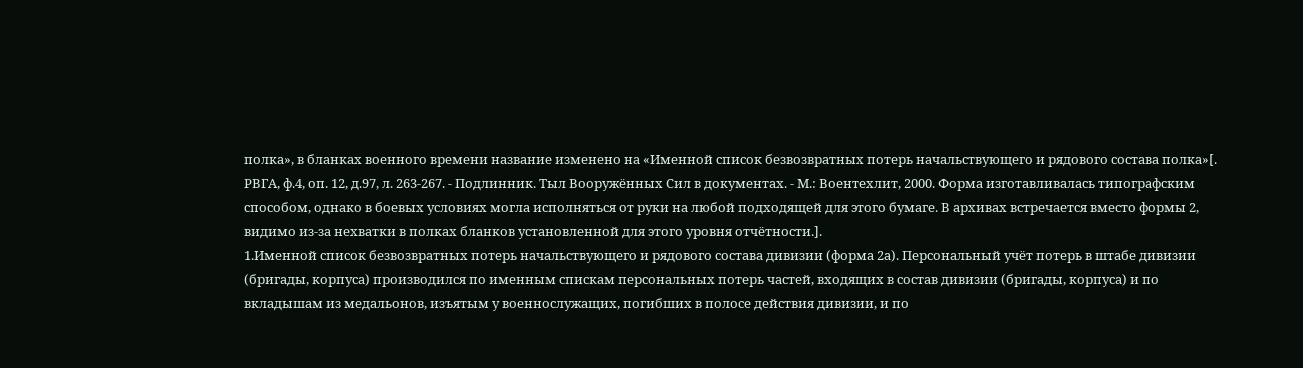полка», в бланках военного времени название изменено на «Именной список безвозвратных потерь начальствующего и рядового состава полка»[. РВГА, ф.4, оп. 12, д.97, л. 263-267. - Подлинник. Тыл Вооружённых Сил в документах. - М.: Воентехлит, 2000. Форма изготавливалась типографским способом, однако в боевых условиях могла исполняться от руки на любой подходящей для этого бумаге. В архивах встречается вместо формы 2, видимо из-за нехватки в полках бланков установленной для этого уровня отчётности.].
1.Именной список безвозвратных потерь начальствующего и рядового состава дивизии (форма 2а). Персональный учёт потерь в штабе дивизии (бригады, корпуса) производился по именным спискам персональных потерь частей, входящих в состав дивизии (бригады, корпуса) и по вкладышам из медальонов, изъятым у военнослужащих, погибших в полосе действия дивизии, и по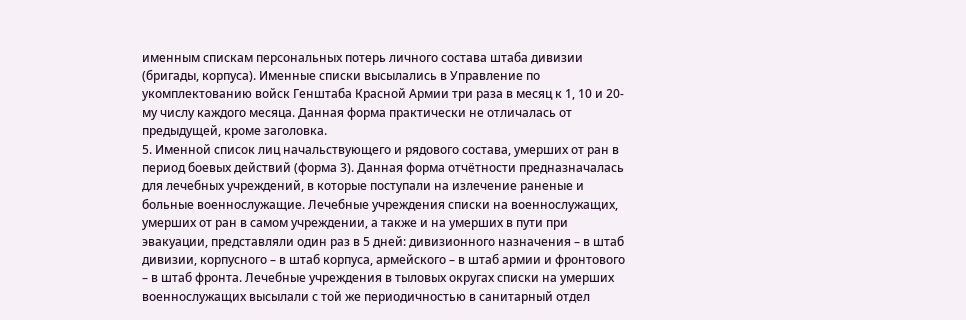именным спискам персональных потерь личного состава штаба дивизии (бригады, корпуса). Именные списки высылались в Управление по укомплектованию войск Генштаба Красной Армии три раза в месяц к 1, 10 и 20-му числу каждого месяца. Данная форма практически не отличалась от предыдущей, кроме заголовка.
5. Именной список лиц начальствующего и рядового состава, умерших от ран в период боевых действий (форма 3). Данная форма отчётности предназначалась для лечебных учреждений, в которые поступали на излечение раненые и больные военнослужащие. Лечебные учреждения списки на военнослужащих, умерших от ран в самом учреждении, а также и на умерших в пути при эвакуации, представляли один раз в 5 дней: дивизионного назначения – в штаб дивизии, корпусного – в штаб корпуса, армейского – в штаб армии и фронтового – в штаб фронта. Лечебные учреждения в тыловых округах списки на умерших военнослужащих высылали с той же периодичностью в санитарный отдел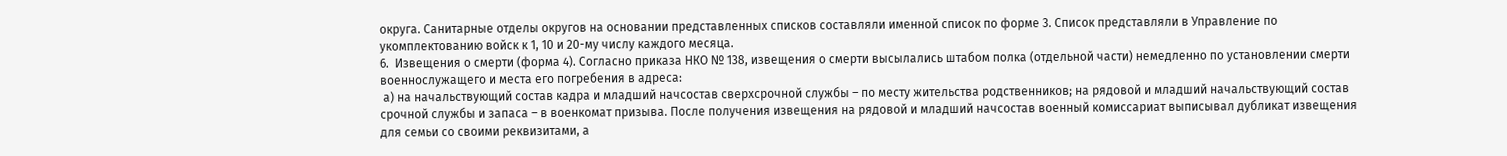округа. Санитарные отделы округов на основании представленных списков составляли именной список по форме 3. Список представляли в Управление по укомплектованию войск к 1, 10 и 20-му числу каждого месяца.
6.  Извещения о смерти (форма 4). Согласно приказа НКО № 138, извещения о смерти высылались штабом полка (отдельной части) немедленно по установлении смерти военнослужащего и места его погребения в адреса:
 а) на начальствующий состав кадра и младший начсостав сверхсрочной службы – по месту жительства родственников; на рядовой и младший начальствующий состав срочной службы и запаса – в военкомат призыва. После получения извещения на рядовой и младший начсостав военный комиссариат выписывал дубликат извещения для семьи со своими реквизитами, а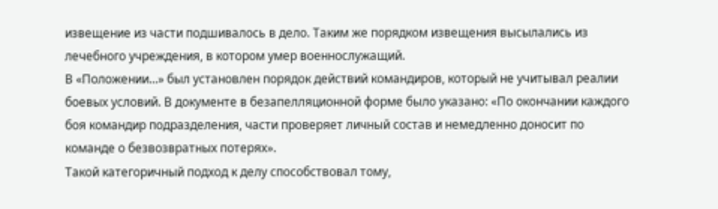извещение из части подшивалось в дело. Таким же порядком извещения высылались из лечебного учреждения, в котором умер военнослужащий.
В «Положении...» был установлен порядок действий командиров, который не учитывал реалии боевых условий. В документе в безапелляционной форме было указано: «По окончании каждого боя командир подразделения, части проверяет личный состав и немедленно доносит по команде о безвозвратных потерях».
Такой категоричный подход к делу способствовал тому,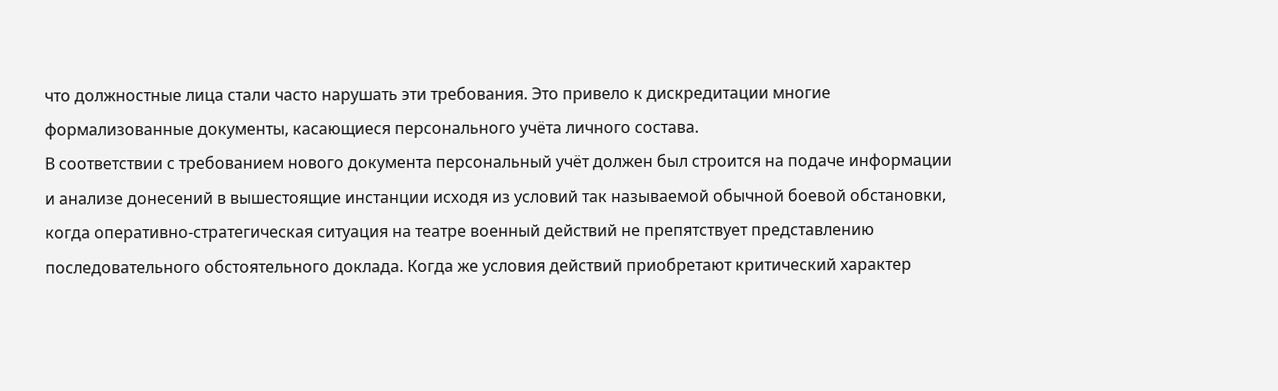что должностные лица стали часто нарушать эти требования. Это привело к дискредитации многие формализованные документы, касающиеся персонального учёта личного состава.
В соответствии с требованием нового документа персональный учёт должен был строится на подаче информации и анализе донесений в вышестоящие инстанции исходя из условий так называемой обычной боевой обстановки, когда оперативно-стратегическая ситуация на театре военный действий не препятствует представлению последовательного обстоятельного доклада. Когда же условия действий приобретают критический характер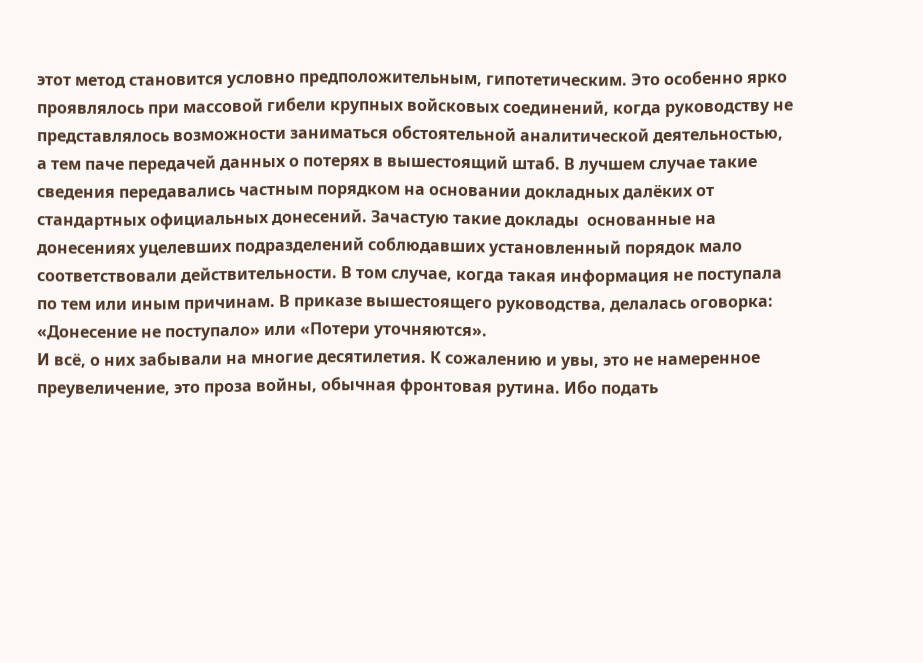этот метод становится условно предположительным, гипотетическим. Это особенно ярко проявлялось при массовой гибели крупных войсковых соединений, когда руководству не представлялось возможности заниматься обстоятельной аналитической деятельностью, а тем паче передачей данных о потерях в вышестоящий штаб. В лучшем случае такие сведения передавались частным порядком на основании докладных далёких от стандартных официальных донесений. Зачастую такие доклады  основанные на донесениях уцелевших подразделений соблюдавших установленный порядок мало соответствовали действительности. В том случае, когда такая информация не поступала по тем или иным причинам. В приказе вышестоящего руководства, делалась оговорка: «Донесение не поступало» или «Потери уточняются».
И всё, о них забывали на многие десятилетия. К сожалению и увы, это не намеренное преувеличение, это проза войны, обычная фронтовая рутина. Ибо подать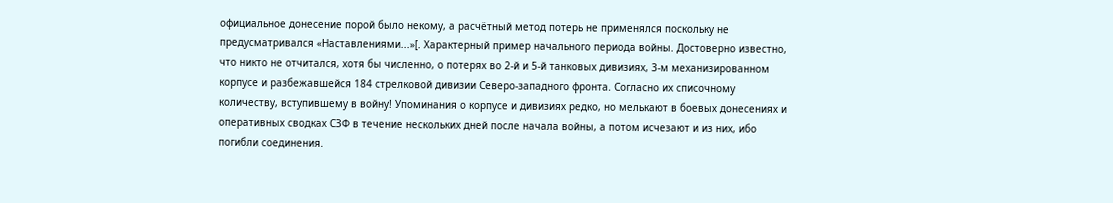официальное донесение порой было некому, а расчётный метод потерь не применялся поскольку не предусматривался «Наставлениями...»[. Характерный пример начального периода войны. Достоверно известно, что никто не отчитался, хотя бы численно, о потерях во 2-й и 5-й танковых дивизиях, 3-м механизированном корпусе и разбежавшейся 184 стрелковой дивизии Северо-западного фронта. Согласно их списочному количеству, вступившему в войну! Упоминания о корпусе и дивизиях редко, но мелькают в боевых донесениях и оперативных сводках СЗФ в течение нескольких дней после начала войны, а потом исчезают и из них, ибо погибли соединения.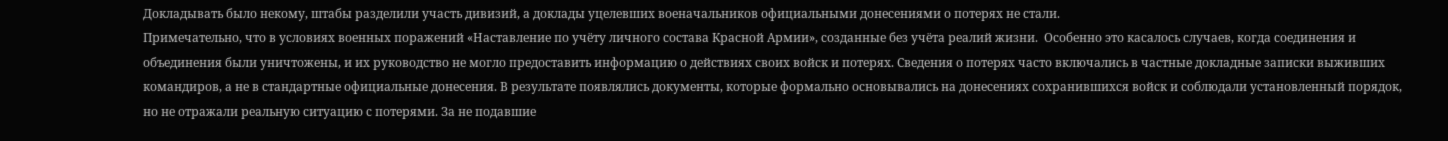Докладывать было некому, штабы разделили участь дивизий, а доклады уцелевших военачальников официальными донесениями о потерях не стали.
Примечательно, что в условиях военных поражений «Наставление по учёту личного состава Красной Армии», созданные без учёта реалий жизни.  Особенно это касалось случаев, когда соединения и объединения были уничтожены, и их руководство не могло предоставить информацию о действиях своих войск и потерях. Сведения о потерях часто включались в частные докладные записки выживших командиров, а не в стандартные официальные донесения. В результате появлялись документы, которые формально основывались на донесениях сохранившихся войск и соблюдали установленный порядок, но не отражали реальную ситуацию с потерями. За не подавшие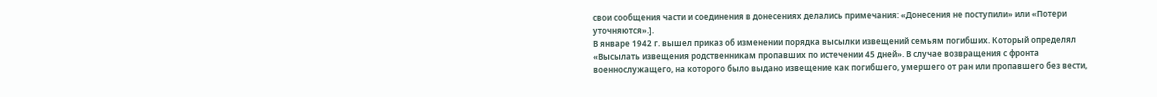свои сообщения части и соединения в донесениях делались примечания: «Донесения не поступили» или «Потери уточняются».].
В январе 1942 г. вышел приказ об изменении порядка высылки извещений семьям погибших. Который определял «Высылать извещения родственникам пропавших по истечении 45 дней». В случае возвращения с фронта военнослужащего, на которого было выдано извещение как погибшего, умершего от ран или пропавшего без вести,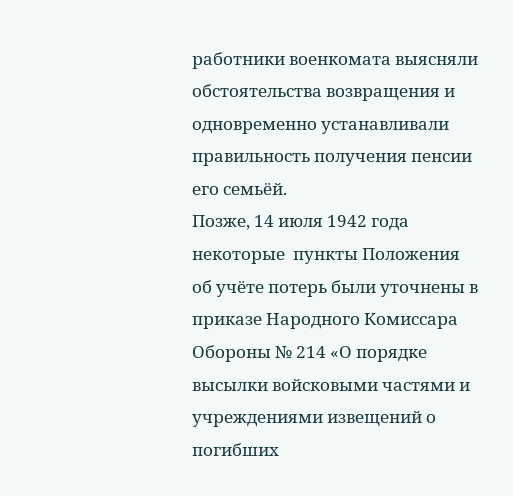работники военкомата выясняли обстоятельства возвращения и одновременно устанавливали правильность получения пенсии его семьёй.
Позже, 14 июля 1942 года некоторые  пункты Положения об учёте потерь были уточнены в приказе Народного Комиссара Обороны № 214 «О порядке высылки войсковыми частями и учреждениями извещений о погибших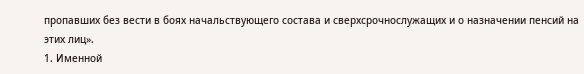пропавших без вести в боях начальствующего состава и сверхсрочнослужащих и о назначении пенсий на этих лиц».
1. Именной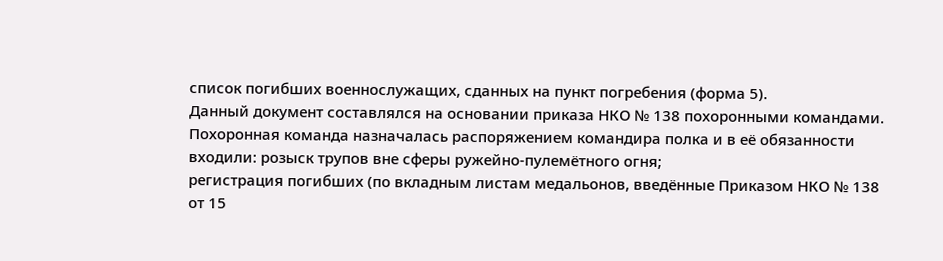список погибших военнослужащих, сданных на пункт погребения (форма 5).
Данный документ составлялся на основании приказа НКО № 138 похоронными командами. Похоронная команда назначалась распоряжением командира полка и в её обязанности входили: розыск трупов вне сферы ружейно-пулемётного огня;
регистрация погибших (по вкладным листам медальонов, введённые Приказом НКО № 138 от 15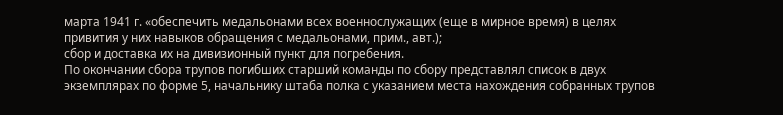марта 1941 г. «обеспечить медальонами всех военнослужащих (еще в мирное время) в целях привития у них навыков обращения с медальонами, прим., авт.);
сбор и доставка их на дивизионный пункт для погребения.
По окончании сбора трупов погибших старший команды по сбору представлял список в двух экземплярах по форме 5, начальнику штаба полка с указанием места нахождения собранных трупов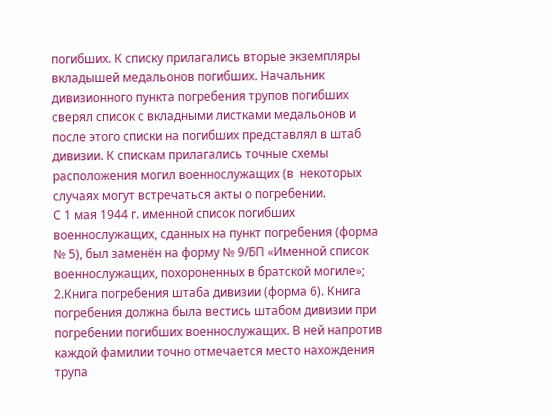погибших. К списку прилагались вторые экземпляры вкладышей медальонов погибших. Начальник дивизионного пункта погребения трупов погибших сверял список с вкладными листками медальонов и после этого списки на погибших представлял в штаб дивизии. К спискам прилагались точные схемы расположения могил военнослужащих (в  некоторых случаях могут встречаться акты о погребении.
С 1 мая 1944 г. именной список погибших военнослужащих, сданных на пункт погребения (форма № 5), был заменён на форму № 9/БП «Именной список военнослужащих, похороненных в братской могиле»;
2.Книга погребения штаба дивизии (форма 6). Книга погребения должна была вестись штабом дивизии при погребении погибших военнослужащих. В ней напротив каждой фамилии точно отмечается место нахождения трупа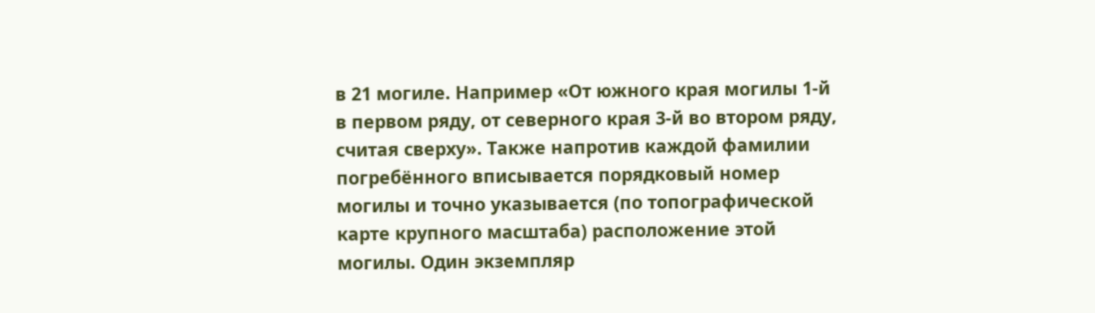в 21 могиле. Например «От южного края могилы 1-й в первом ряду, от северного края 3-й во втором ряду, считая сверху». Также напротив каждой фамилии погребённого вписывается порядковый номер могилы и точно указывается (по топографической карте крупного масштаба) расположение этой могилы. Один экземпляр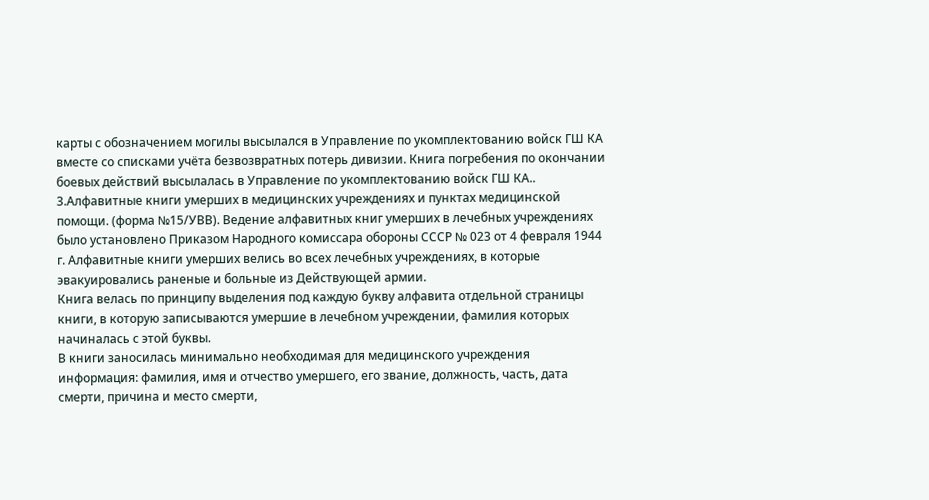карты с обозначением могилы высылался в Управление по укомплектованию войск ГШ КА вместе со списками учёта безвозвратных потерь дивизии. Книга погребения по окончании боевых действий высылалась в Управление по укомплектованию войск ГШ КА..
3.Алфавитные книги умерших в медицинских учреждениях и пунктах медицинской помощи. (форма №15/УВВ). Ведение алфавитных книг умерших в лечебных учреждениях было установлено Приказом Народного комиссара обороны СССР № 023 от 4 февраля 1944 г. Алфавитные книги умерших велись во всех лечебных учреждениях, в которые эвакуировались раненые и больные из Действующей армии.
Книга велась по принципу выделения под каждую букву алфавита отдельной страницы книги, в которую записываются умершие в лечебном учреждении, фамилия которых начиналась с этой буквы.
В книги заносилась минимально необходимая для медицинского учреждения информация: фамилия, имя и отчество умершего, его звание, должность, часть, дата смерти, причина и место смерти,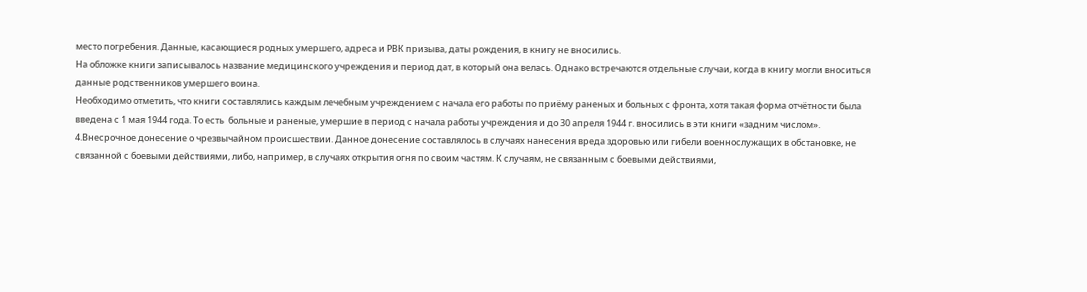место погребения. Данные, касающиеся родных умершего, адреса и РВК призыва, даты рождения, в книгу не вносились.
На обложке книги записывалось название медицинского учреждения и период дат, в который она велась. Однако встречаются отдельные случаи, когда в книгу могли вноситься данные родственников умершего воина.
Необходимо отметить, что книги составлялись каждым лечебным учреждением с начала его работы по приёму раненых и больных с фронта, хотя такая форма отчётности была введена с 1 мая 1944 года. То есть  больные и раненые, умершие в период с начала работы учреждения и до 30 апреля 1944 г. вносились в эти книги «задним числом».
4.Внесрочное донесение о чрезвычайном происшествии. Данное донесение составлялось в случаях нанесения вреда здоровью или гибели военнослужащих в обстановке, не связанной с боевыми действиями, либо, например, в случаях открытия огня по своим частям. К случаям, не связанным с боевыми действиями,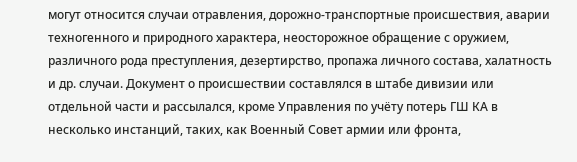могут относится случаи отравления, дорожно-транспортные происшествия, аварии техногенного и природного характера, неосторожное обращение с оружием, различного рода преступления, дезертирство, пропажа личного состава, халатность и др. случаи. Документ о происшествии составлялся в штабе дивизии или отдельной части и рассылался, кроме Управления по учёту потерь ГШ КА в несколько инстанций, таких, как Военный Совет армии или фронта,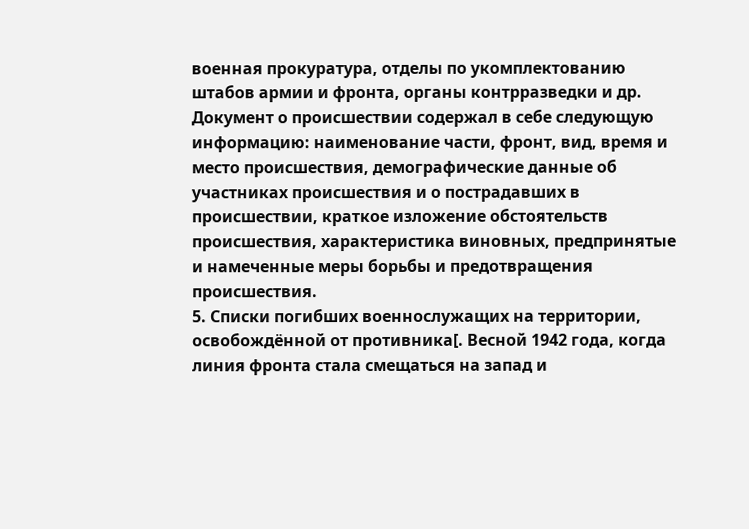военная прокуратура, отделы по укомплектованию штабов армии и фронта, органы контрразведки и др. Документ о происшествии содержал в себе следующую информацию: наименование части, фронт, вид, время и место происшествия, демографические данные об участниках происшествия и о пострадавших в происшествии, краткое изложение обстоятельств происшествия, характеристика виновных, предпринятые и намеченные меры борьбы и предотвращения происшествия.
5. Списки погибших военнослужащих на территории, освобождённой от противника[. Весной 1942 года, когда линия фронта стала смещаться на запад и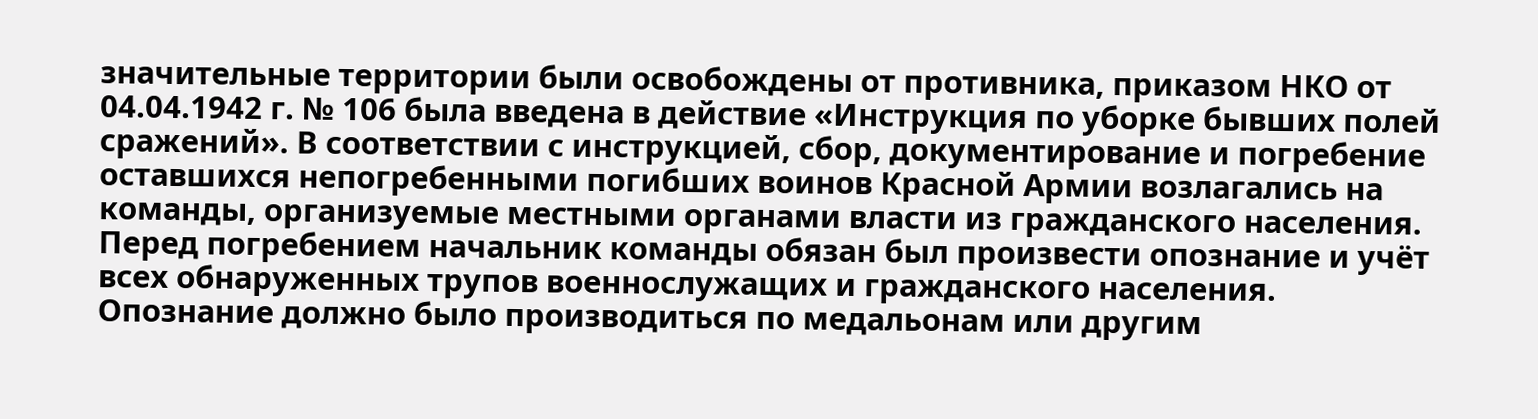значительные территории были освобождены от противника, приказом НКО от 04.04.1942 г. № 106 была введена в действие «Инструкция по уборке бывших полей сражений». В соответствии с инструкцией, сбор, документирование и погребение оставшихся непогребенными погибших воинов Красной Армии возлагались на команды, организуемые местными органами власти из гражданского населения.
Перед погребением начальник команды обязан был произвести опознание и учёт всех обнаруженных трупов военнослужащих и гражданского населения. Опознание должно было производиться по медальонам или другим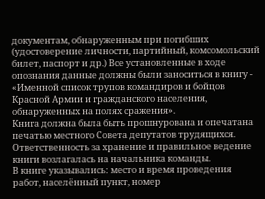документам, обнаруженным при погибших (удостоверение личности, партийный, комсомольский билет, паспорт и др.) Все установленные в ходе опознания данные должны были заноситься в книгу - «Именной список трупов командиров и бойцов Красной Армии и гражданского населения, обнаруженных на полях сражения».
Книга должна была быть прошнурована и опечатана печатью местного Совета депутатов трудящихся. Ответственность за хранение и правильное ведение книги возлагалась на начальника команды.
В книге указывались: место и время проведения работ, населённый пункт, номер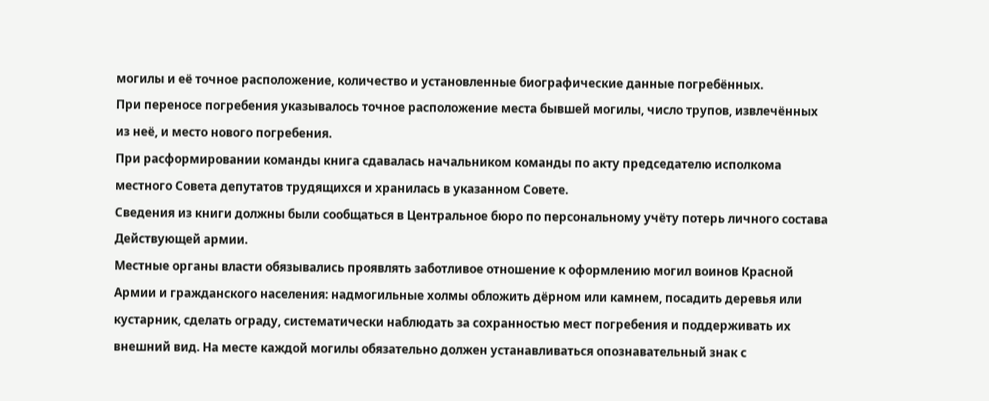могилы и её точное расположение, количество и установленные биографические данные погребённых.
При переносе погребения указывалось точное расположение места бывшей могилы, число трупов, извлечённых из неё, и место нового погребения.
При расформировании команды книга сдавалась начальником команды по акту председателю исполкома местного Совета депутатов трудящихся и хранилась в указанном Совете.
Сведения из книги должны были сообщаться в Центральное бюро по персональному учёту потерь личного состава Действующей армии.
Местные органы власти обязывались проявлять заботливое отношение к оформлению могил воинов Красной Армии и гражданского населения: надмогильные холмы обложить дёрном или камнем, посадить деревья или кустарник, сделать ограду, систематически наблюдать за сохранностью мест погребения и поддерживать их внешний вид. На месте каждой могилы обязательно должен устанавливаться опознавательный знак с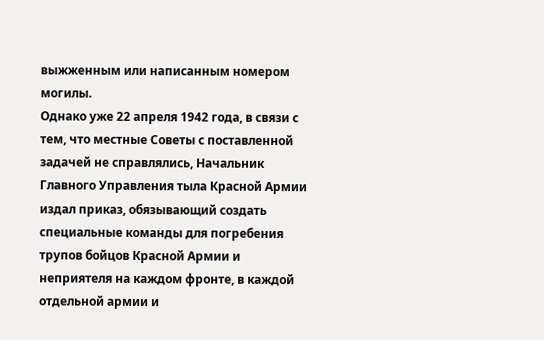выжженным или написанным номером могилы.
Однако уже 22 апреля 1942 года, в связи с тем, что местные Советы с поставленной задачей не справлялись, Начальник Главного Управления тыла Красной Армии издал приказ, обязывающий создать специальные команды для погребения трупов бойцов Красной Армии и неприятеля на каждом фронте, в каждой отдельной армии и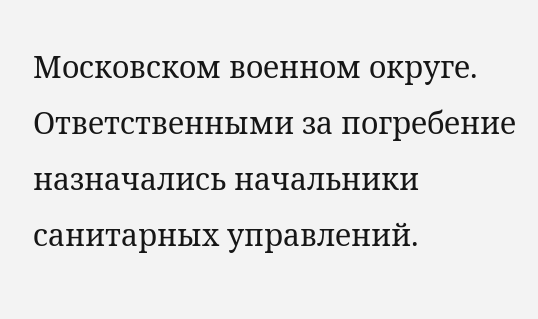Московском военном округе. Ответственными за погребение назначались начальники санитарных управлений.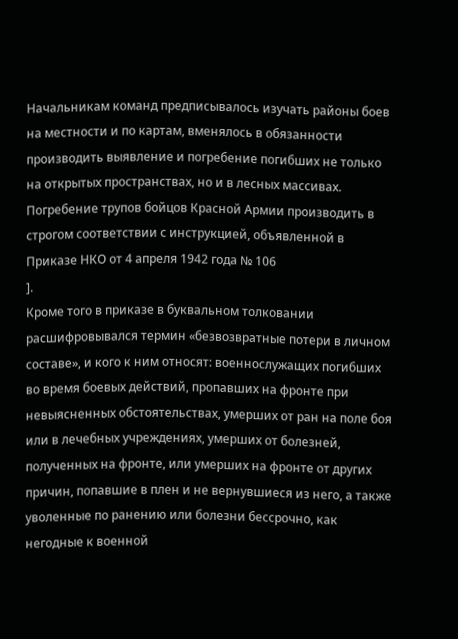Начальникам команд предписывалось изучать районы боев на местности и по картам, вменялось в обязанности производить выявление и погребение погибших не только на открытых пространствах, но и в лесных массивах. Погребение трупов бойцов Красной Армии производить в строгом соответствии с инструкцией, объявленной в Приказе НКО от 4 апреля 1942 года № 106
].
Кроме того в приказе в буквальном толковании расшифровывался термин «безвозвратные потери в личном составе», и кого к ним относят: военнослужащих погибших во время боевых действий, пропавших на фронте при невыясненных обстоятельствах, умерших от ран на поле боя или в лечебных учреждениях, умерших от болезней, полученных на фронте, или умерших на фронте от других причин, попавшие в плен и не вернувшиеся из него, а также уволенные по ранению или болезни бессрочно, как негодные к военной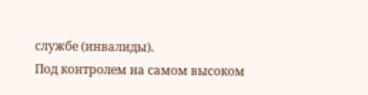службе (инвалиды).
Под контролем на самом высоком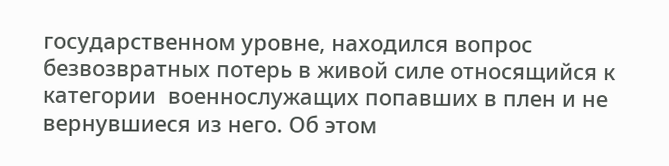государственном уровне, находился вопрос безвозвратных потерь в живой силе относящийся к категории  военнослужащих попавших в плен и не вернувшиеся из него. Об этом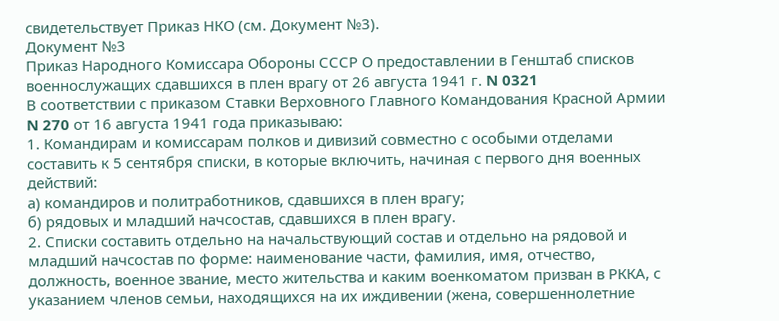свидетельствует Приказ НКО (см. Документ №3).
Документ №3
Приказ Народного Комиссара Обороны СССР О предоставлении в Генштаб списков военнослужащих сдавшихся в плен врагу от 26 августа 1941 г. N 0321
В соответствии с приказом Ставки Верховного Главного Командования Красной Армии N 270 от 16 августа 1941 года приказываю:
1. Командирам и комиссарам полков и дивизий совместно с особыми отделами составить к 5 сентября списки, в которые включить, начиная с первого дня военных действий:
а) командиров и политработников, сдавшихся в плен врагу;
б) рядовых и младший начсостав, сдавшихся в плен врагу.
2. Списки составить отдельно на начальствующий состав и отдельно на рядовой и младший начсостав по форме: наименование части, фамилия, имя, отчество, должность, военное звание, место жительства и каким военкоматом призван в РККА, с указанием членов семьи, находящихся на их иждивении (жена, совершеннолетние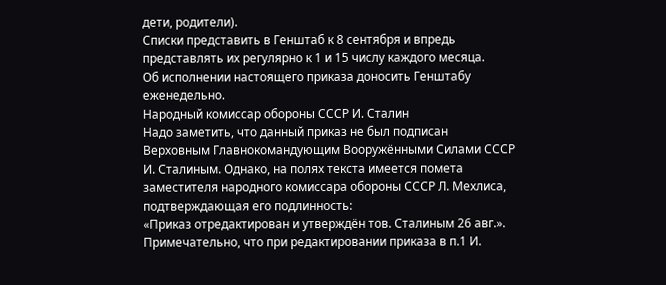дети, родители).
Списки представить в Генштаб к 8 сентября и впредь представлять их регулярно к 1 и 15 числу каждого месяца.
Об исполнении настоящего приказа доносить Генштабу еженедельно.
Народный комиссар обороны СССР И. Сталин
Надо заметить, что данный приказ не был подписан  Верховным Главнокомандующим Вооружёнными Силами СССР И. Сталиным. Однако, на полях текста имеется помета заместителя народного комиссара обороны СССР Л. Мехлиса, подтверждающая его подлинность:
«Приказ отредактирован и утверждён тов. Сталиным 26 авг.».
Примечательно, что при редактировании приказа в п.1 И.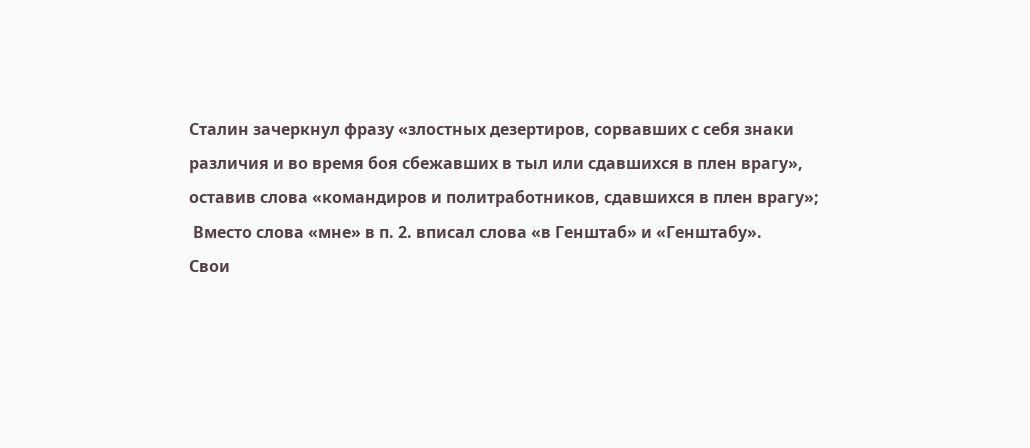Сталин зачеркнул фразу «злостных дезертиров, сорвавших с себя знаки различия и во время боя сбежавших в тыл или сдавшихся в плен врагу», оставив слова «командиров и политработников, сдавшихся в плен врагу»;
 Вместо слова «мне» в п. 2. вписал слова «в Генштаб» и «Генштабу».
Свои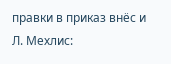правки в приказ внёс и Л. Мехлис: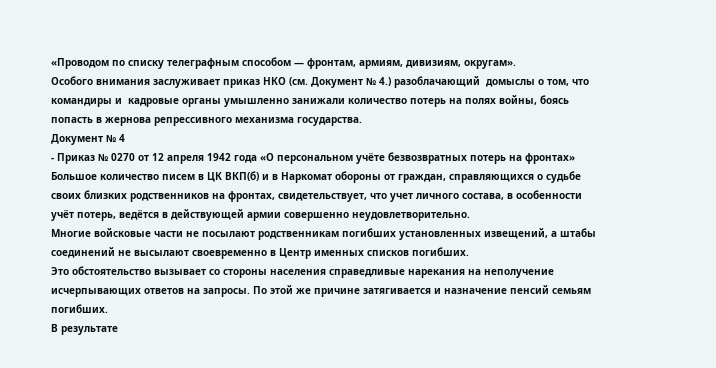«Проводом по списку телеграфным способом — фронтам, армиям, дивизиям, округам».
Особого внимания заслуживает приказ НКО (см. Документ № 4.) разоблачающий  домыслы о том, что командиры и  кадровые органы умышленно занижали количество потерь на полях войны, боясь попасть в жернова репрессивного механизма государства.
Документ № 4
- Приказ № 0270 от 12 апреля 1942 года «О персональном учёте безвозвратных потерь на фронтах»
Большое количество писем в ЦК ВКП(б) и в Наркомат обороны от граждан, справляющихся о судьбе своих близких родственников на фронтах, свидетельствует, что учет личного состава, в особенности учёт потерь, ведётся в действующей армии совершенно неудовлетворительно.
Многие войсковые части не посылают родственникам погибших установленных извещений, а штабы соединений не высылают своевременно в Центр именных списков погибших.
Это обстоятельство вызывает со стороны населения справедливые нарекания на неполучение исчерпывающих ответов на запросы. По этой же причине затягивается и назначение пенсий семьям погибших.
В результате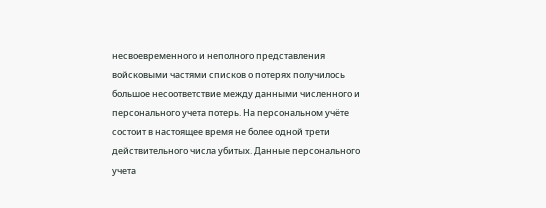несвоевременного и неполного представления войсковыми частями списков о потерях получилось большое несоответствие между данными численного и персонального учета потерь. На персональном учёте состоит в настоящее время не более одной трети действительного числа убитых. Данные персонального учета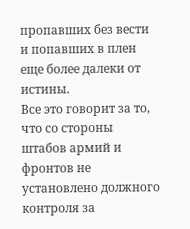пропавших без вести и попавших в плен еще более далеки от истины.
Все это говорит за то, что со стороны штабов армий и фронтов не установлено должного контроля за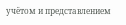учётом и представлением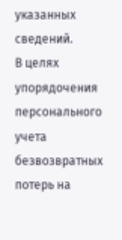указанных сведений.
В целях упорядочения персонального учета безвозвратных потерь на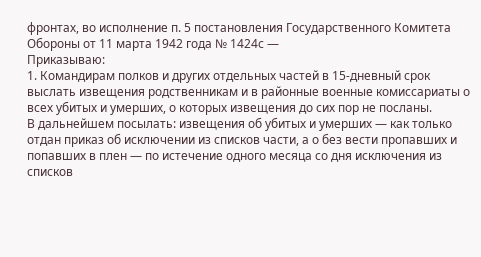фронтах, во исполнение п. 5 постановления Государственного Комитета Обороны от 11 марта 1942 года № 1424с —
Приказываю:
1. Командирам полков и других отдельных частей в 15-дневный срок выслать извещения родственникам и в районные военные комиссариаты о всех убитых и умерших, о которых извещения до сих пор не посланы.
В дальнейшем посылать: извещения об убитых и умерших — как только отдан приказ об исключении из списков части, а о без вести пропавших и попавших в плен — по истечение одного месяца со дня исключения из списков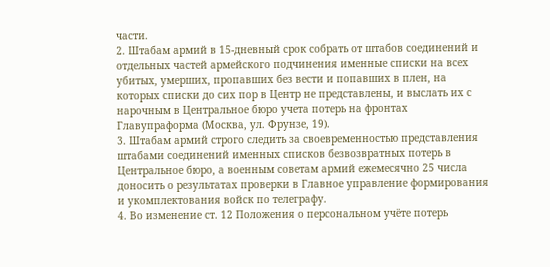части.
2. Штабам армий в 15-дневный срок собрать от штабов соединений и отдельных частей армейского подчинения именные списки на всех убитых, умерших, пропавших без вести и попавших в плен, на которых списки до сих пор в Центр не представлены, и выслать их с нарочным в Центральное бюро учета потерь на фронтах Главупраформа (Москва, ул. Фрунзе, 19).
3. Штабам армий строго следить за своевременностью представления штабами соединений именных списков безвозвратных потерь в Центральное бюро, а военным советам армий ежемесячно 25 числа доносить о результатах проверки в Главное управление формирования и укомплектования войск по телеграфу.
4. Во изменение ст. 12 Положения о персональном учёте потерь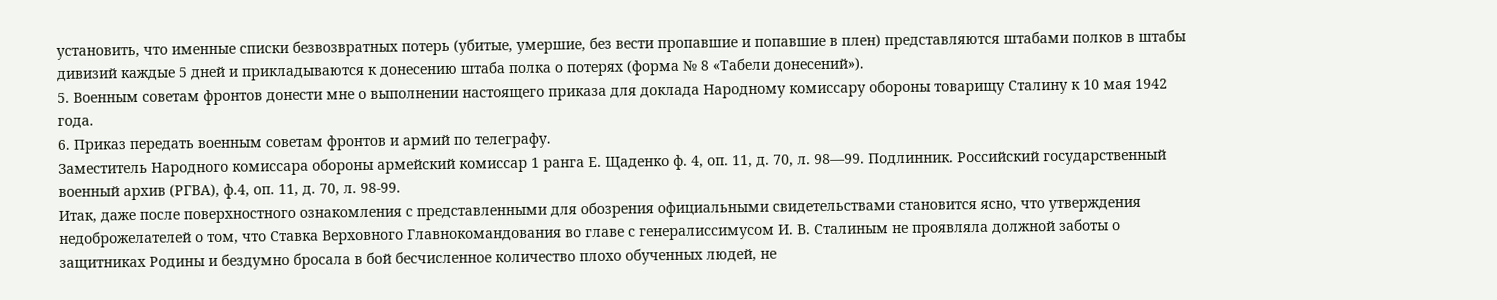установить, что именные списки безвозвратных потерь (убитые, умершие, без вести пропавшие и попавшие в плен) представляются штабами полков в штабы дивизий каждые 5 дней и прикладываются к донесению штаба полка о потерях (форма № 8 «Табели донесений»).
5. Военным советам фронтов донести мне о выполнении настоящего приказа для доклада Народному комиссару обороны товарищу Сталину к 10 мая 1942 года.
6. Приказ передать военным советам фронтов и армий по телеграфу.
Заместитель Народного комиссара обороны армейский комиссар 1 ранга Е. Щаденко ф. 4, оп. 11, д. 70, л. 98—99. Подлинник. Российский государственный военный архив (РГВА), ф.4, оп. 11, д. 70, л. 98-99.
Итак, даже после поверхностного ознакомления с представленными для обозрения официальными свидетельствами становится ясно, что утверждения недоброжелателей о том, что Ставка Верховного Главнокомандования во главе с генералиссимусом И. В. Сталиным не проявляла должной заботы о защитниках Родины и бездумно бросала в бой бесчисленное количество плохо обученных людей, не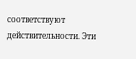соответствуют действительности. Эти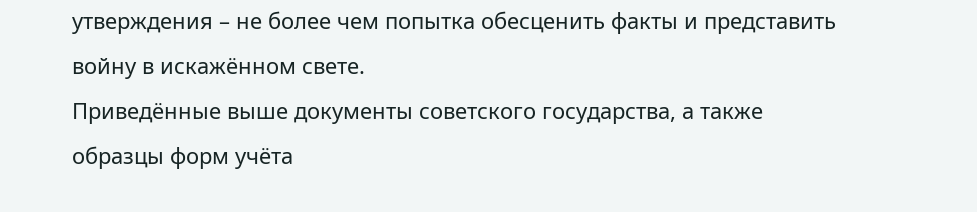утверждения – не более чем попытка обесценить факты и представить войну в искажённом свете.
Приведённые выше документы советского государства, а также образцы форм учёта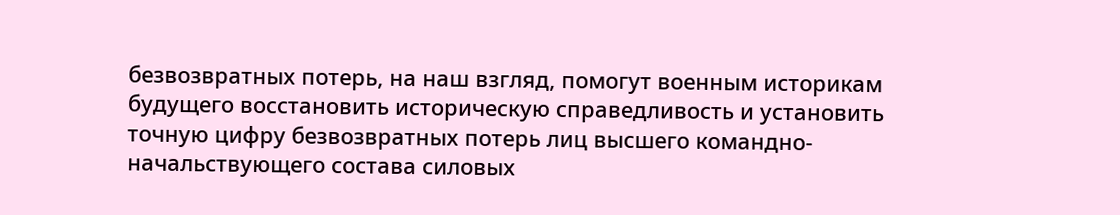безвозвратных потерь, на наш взгляд, помогут военным историкам будущего восстановить историческую справедливость и установить точную цифру безвозвратных потерь лиц высшего командно-начальствующего состава силовых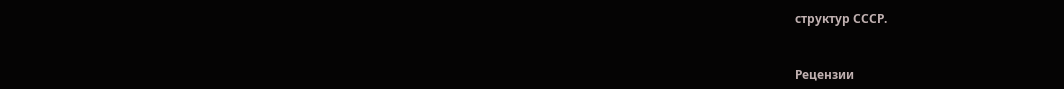структур СССР.


Рецензии